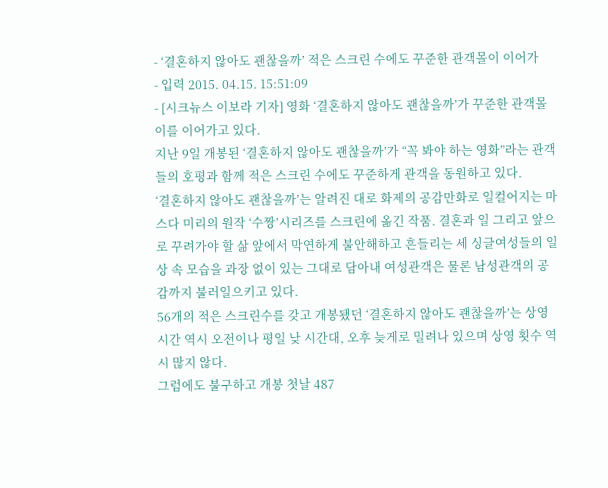- ‘결혼하지 않아도 괜찮을까’ 적은 스크린 수에도 꾸준한 관객몰이 이어가
- 입력 2015. 04.15. 15:51:09
- [시크뉴스 이보라 기자] 영화 ‘결혼하지 않아도 괜찮을까’가 꾸준한 관객몰이를 이어가고 있다.
지난 9일 개봉된 ‘결혼하지 않아도 괜찮을까’가 “꼭 봐야 하는 영화”라는 관객들의 호평과 함께 적은 스크린 수에도 꾸준하게 관객을 동원하고 있다.
‘결혼하지 않아도 괜찮을까’는 알려진 대로 화제의 공감만화로 일컬어지는 마스다 미리의 원작 ‘수짱’시리즈를 스크린에 옮긴 작품. 결혼과 일 그리고 앞으로 꾸려가야 할 삶 앞에서 막연하게 불안해하고 흔들리는 세 싱글여성들의 일상 속 모습을 과장 없이 있는 그대로 담아내 여성관객은 물론 남성관객의 공감까지 불러일으키고 있다.
56개의 적은 스크린수를 갖고 개봉됐던 ‘결혼하지 않아도 괜찮을까’는 상영 시간 역시 오전이나 평일 낮 시간대, 오후 늦게로 밀려나 있으며 상영 횟수 역시 많지 않다.
그럼에도 불구하고 개봉 첫날 487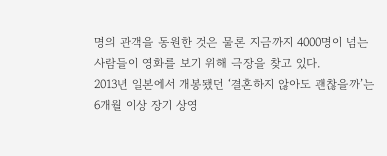명의 관객을 동원한 것은 물론 지금까지 4000명이 넘는 사람들이 영화를 보기 위해 극장을 찾고 있다.
2013년 일본에서 개봉됐던 ‘결혼하지 않아도 괜찮을까’는 6개월 이상 장기 상영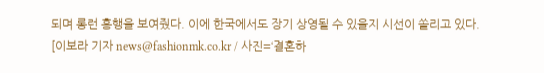되며 롱런 흥행을 보여줬다. 이에 한국에서도 장기 상영될 수 있을지 시선이 쏠리고 있다.
[이보라 기자 news@fashionmk.co.kr / 사진=‘결혼하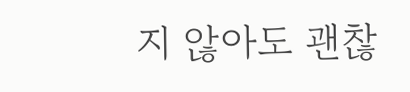지 않아도 괜찮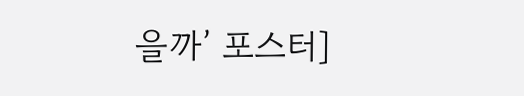을까’ 포스터]